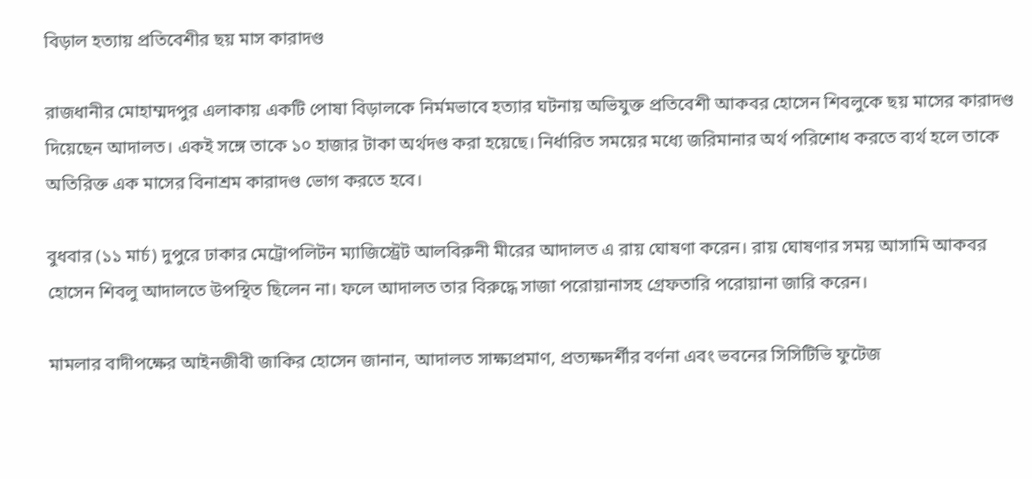বিড়াল হত্যায় প্রতিবেশীর ছয় মাস কারাদণ্ড

রাজধানীর মোহাম্মদপুর এলাকায় একটি পোষা বিড়ালকে নির্মমভাবে হত্যার ঘটনায় অভিযুক্ত প্রতিবেশী আকবর হোসেন শিবলুকে ছয় মাসের কারাদণ্ড দিয়েছেন আদালত। একই সঙ্গে তাকে ১০ হাজার টাকা অর্থদণ্ড করা হয়েছে। নির্ধারিত সময়ের মধ্যে জরিমানার অর্থ পরিশোধ করতে ব্যর্থ হলে তাকে অতিরিক্ত এক মাসের বিনাশ্রম কারাদণ্ড ভোগ করতে হবে।

বুধবার (১১ মার্চ) দুপুরে ঢাকার মেট্রোপলিটন ম্যাজিস্ট্রেট আলবিরুনী মীরের আদালত এ রায় ঘোষণা করেন। রায় ঘোষণার সময় আসামি আকবর হোসেন শিবলু আদালতে উপস্থিত ছিলেন না। ফলে আদালত তার বিরুদ্ধে সাজা পরোয়ানাসহ গ্রেফতারি পরোয়ানা জারি করেন।

মামলার বাদীপক্ষের আইনজীবী জাকির হোসেন জানান, আদালত সাক্ষ্যপ্রমাণ, প্রত্যক্ষদর্শীর বর্ণনা এবং ভবনের সিসিটিভি ফুটেজ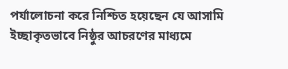পর্যালোচনা করে নিশ্চিত হয়েছেন যে আসামি ইচ্ছাকৃতভাবে নিষ্ঠুর আচরণের মাধ্যমে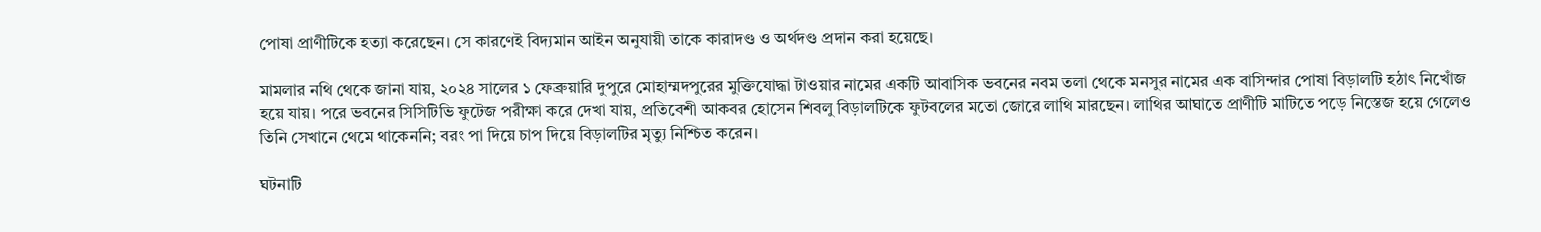পোষা প্রাণীটিকে হত্যা করেছেন। সে কারণেই বিদ্যমান আইন অনুযায়ী তাকে কারাদণ্ড ও অর্থদণ্ড প্রদান করা হয়েছে।

মামলার নথি থেকে জানা যায়, ২০২৪ সালের ১ ফেব্রুয়ারি দুপুরে মোহাম্মদপুরের মুক্তিযোদ্ধা টাওয়ার নামের একটি আবাসিক ভবনের নবম তলা থেকে মনসুর নামের এক বাসিন্দার পোষা বিড়ালটি হঠাৎ নিখোঁজ হয়ে যায়। পরে ভবনের সিসিটিভি ফুটেজ পরীক্ষা করে দেখা যায়, প্রতিবেশী আকবর হোসেন শিবলু বিড়ালটিকে ফুটবলের মতো জোরে লাথি মারছেন। লাথির আঘাতে প্রাণীটি মাটিতে পড়ে নিস্তেজ হয়ে গেলেও তিনি সেখানে থেমে থাকেননি; বরং পা দিয়ে চাপ দিয়ে বিড়ালটির মৃত্যু নিশ্চিত করেন।

ঘটনাটি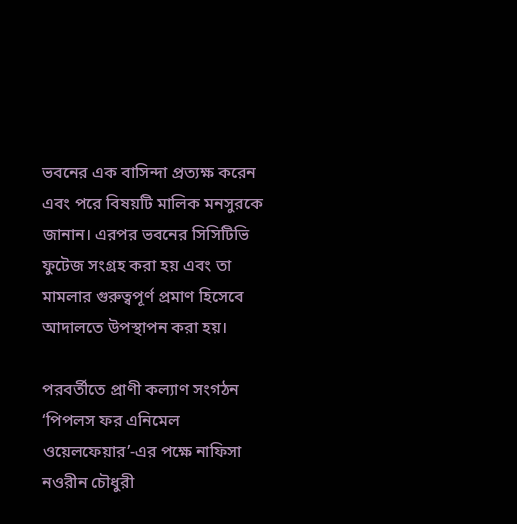ভবনের এক বাসিন্দা প্রত্যক্ষ করেন এবং পরে বিষয়টি মালিক মনসুরকে জানান। এরপর ভবনের সিসিটিভি ফুটেজ সংগ্রহ করা হয় এবং তা মামলার গুরুত্বপূর্ণ প্রমাণ হিসেবে আদালতে উপস্থাপন করা হয়।

পরবর্তীতে প্রাণী কল্যাণ সংগঠন ‘পিপলস ফর এনিমেল ওয়েলফেয়ার’-এর পক্ষে নাফিসা নওরীন চৌধুরী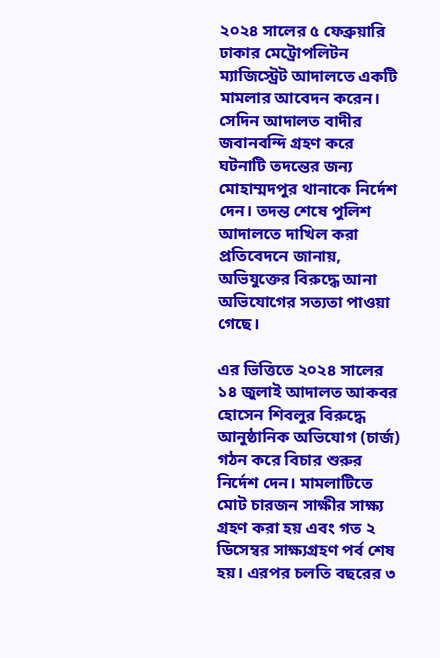২০২৪ সালের ৫ ফেব্রুয়ারি ঢাকার মেট্রোপলিটন ম্যাজিস্ট্রেট আদালতে একটি মামলার আবেদন করেন। সেদিন আদালত বাদীর জবানবন্দি গ্রহণ করে ঘটনাটি তদন্তের জন্য মোহাম্মদপুর থানাকে নির্দেশ দেন। তদন্ত শেষে পুলিশ আদালতে দাখিল করা প্রতিবেদনে জানায়, অভিযুক্তের বিরুদ্ধে আনা অভিযোগের সত্যতা পাওয়া গেছে।

এর ভিত্তিতে ২০২৪ সালের ১৪ জুলাই আদালত আকবর হোসেন শিবলুর বিরুদ্ধে আনুষ্ঠানিক অভিযোগ (চার্জ) গঠন করে বিচার শুরুর নির্দেশ দেন। মামলাটিতে মোট চারজন সাক্ষীর সাক্ষ্য গ্রহণ করা হয় এবং গত ২ ডিসেম্বর সাক্ষ্যগ্রহণ পর্ব শেষ হয়। এরপর চলতি বছরের ৩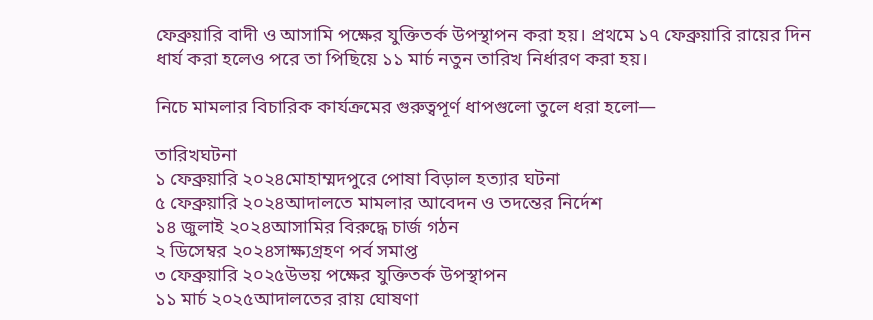ফেব্রুয়ারি বাদী ও আসামি পক্ষের যুক্তিতর্ক উপস্থাপন করা হয়। প্রথমে ১৭ ফেব্রুয়ারি রায়ের দিন ধার্য করা হলেও পরে তা পিছিয়ে ১১ মার্চ নতুন তারিখ নির্ধারণ করা হয়।

নিচে মামলার বিচারিক কার্যক্রমের গুরুত্বপূর্ণ ধাপগুলো তুলে ধরা হলো—

তারিখঘটনা
১ ফেব্রুয়ারি ২০২৪মোহাম্মদপুরে পোষা বিড়াল হত্যার ঘটনা
৫ ফেব্রুয়ারি ২০২৪আদালতে মামলার আবেদন ও তদন্তের নির্দেশ
১৪ জুলাই ২০২৪আসামির বিরুদ্ধে চার্জ গঠন
২ ডিসেম্বর ২০২৪সাক্ষ্যগ্রহণ পর্ব সমাপ্ত
৩ ফেব্রুয়ারি ২০২৫উভয় পক্ষের যুক্তিতর্ক উপস্থাপন
১১ মার্চ ২০২৫আদালতের রায় ঘোষণা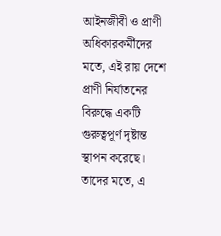আইনজীবী ও প্রাণী অধিকারকর্মীদের মতে, এই রায় দেশে প্রাণী নির্যাতনের বিরুদ্ধে একটি গুরুত্বপূর্ণ দৃষ্টান্ত স্থাপন করেছে। তাদের মতে, এ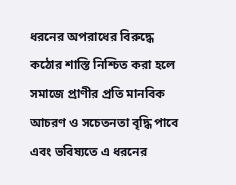ধরনের অপরাধের বিরুদ্ধে কঠোর শাস্তি নিশ্চিত করা হলে সমাজে প্রাণীর প্রতি মানবিক আচরণ ও সচেতনতা বৃদ্ধি পাবে এবং ভবিষ্যতে এ ধরনের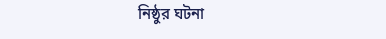নিষ্ঠুর ঘটনা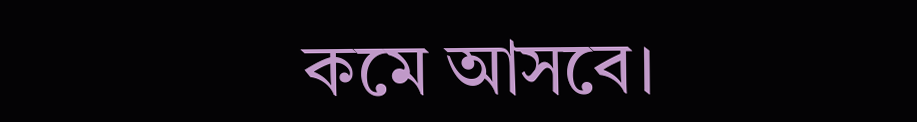কমে আসবে।